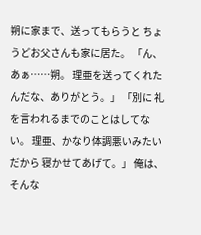朔に家まで、送ってもらうと ちょうどお父さんも家に居た。 「ん、あぁ……朔。 理亜を送ってくれたんだな、ありがとう。」 「別に 礼を言われるまでのことはしてない。 理亜、かなり体調悪いみたいだから 寝かせてあげて。」 俺は、そんな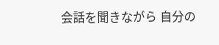会話を聞きながら 自分の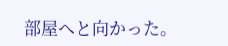部屋へと向かった。